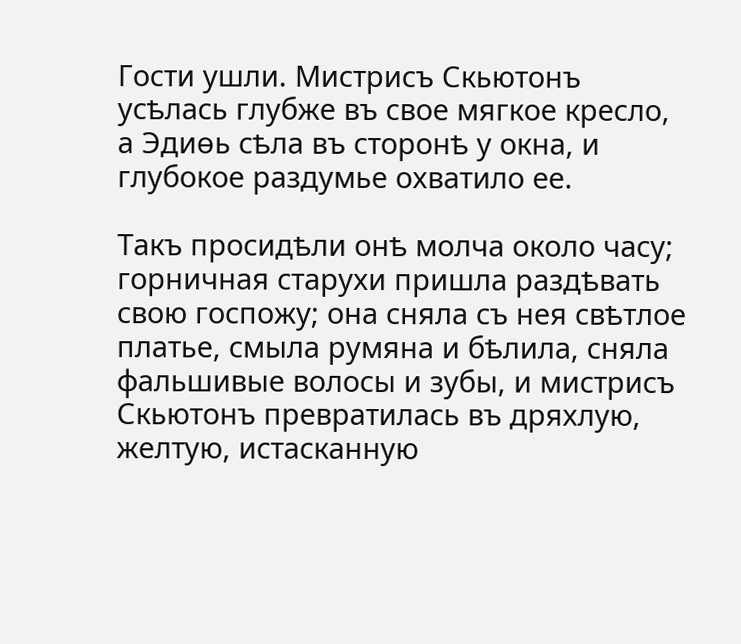Гости ушли. Мистрисъ Скьютонъ усѣлась глубже въ свое мягкое кресло, а Эдиѳь сѣла въ сторонѣ у окна, и глубокое раздумье охватило ее.

Такъ просидѣли онѣ молча около часу; горничная старухи пришла раздѣвать свою госпожу; она сняла съ нея свѣтлое платье, смыла румяна и бѣлила, сняла фальшивые волосы и зубы, и мистрисъ Скьютонъ превратилась въ дряхлую, желтую, истасканную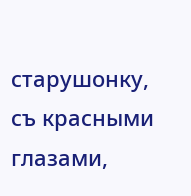старушонку, съ красными глазами,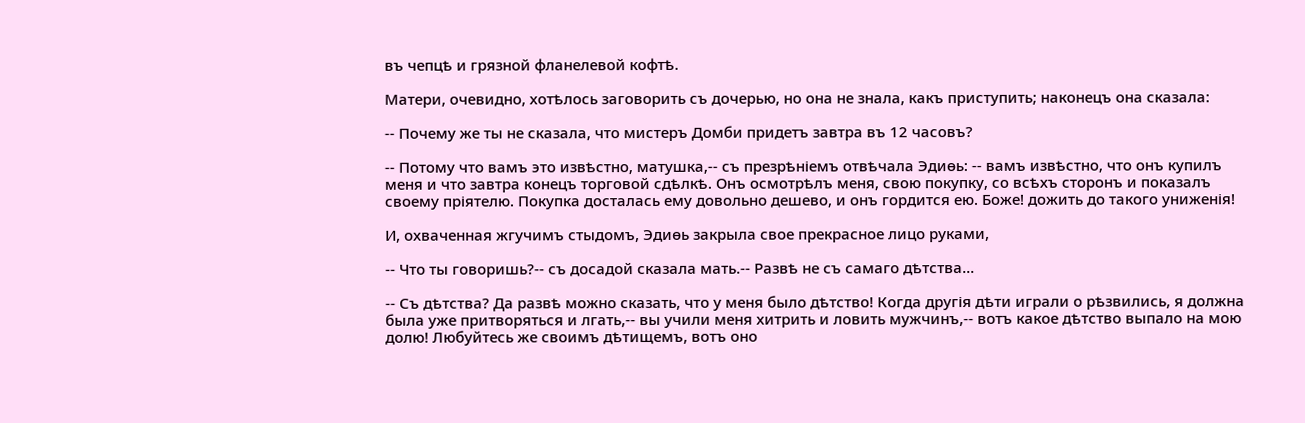въ чепцѣ и грязной фланелевой кофтѣ.

Матери, очевидно, хотѣлось заговорить съ дочерью, но она не знала, какъ приступить; наконецъ она сказала:

-- Почему же ты не сказала, что мистеръ Домби придетъ завтра въ 12 часовъ?

-- Потому что вамъ это извѣстно, матушка,-- съ презрѣніемъ отвѣчала Эдиѳь: -- вамъ извѣстно, что онъ купилъ меня и что завтра конецъ торговой сдѣлкѣ. Онъ осмотрѣлъ меня, свою покупку, со всѣхъ сторонъ и показалъ своему пріятелю. Покупка досталась ему довольно дешево, и онъ гордится ею. Боже! дожить до такого униженія!

И, охваченная жгучимъ стыдомъ, Эдиѳь закрыла свое прекрасное лицо руками,

-- Что ты говоришь?-- съ досадой сказала мать.-- Развѣ не съ самаго дѣтства...

-- Съ дѣтства? Да развѣ можно сказать, что у меня было дѣтство! Когда другія дѣти играли о рѣзвились, я должна была уже притворяться и лгать,-- вы учили меня хитрить и ловить мужчинъ,-- вотъ какое дѣтство выпало на мою долю! Любуйтесь же своимъ дѣтищемъ, вотъ оно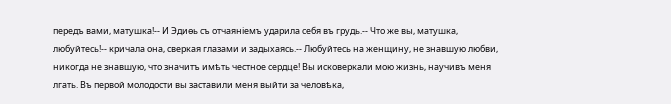передъ вами, матушка!-- И Эдиѳь съ отчаяніемъ ударила себя въ грудь.-- Что же вы, матушка, любуйтесь!-- кричала она, сверкая глазами и задыхаясь.-- Любуйтесь на женщину, не знавшую любви, никогда не знавшую, что значитъ имѣть честное сердце! Вы исковеркали мою жизнь, научивъ меня лгать. Въ первой молодости вы заставили меня выйти за человѣка,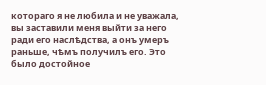котораго я не любила и не уважала, вы заставили меня выйти за него ради его наслѣдства, а онъ умеръ раньше, чѣмъ получилъ его. Это было достойное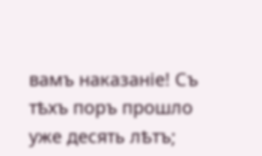вамъ наказаніе! Съ тѣхъ поръ прошло уже десять лѣтъ;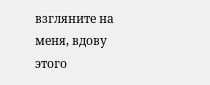взгляните на меня, вдову этого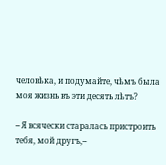человѣка, и подумайте, чѣмъ была моя жизнь въ эти десять лѣтъ?

-- Я всячески старалась пристроить тебя, мой другъ,--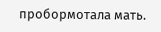пробормотала мать.